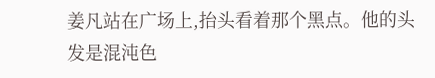姜凡站在广场上,抬头看着那个黑点。他的头发是混沌色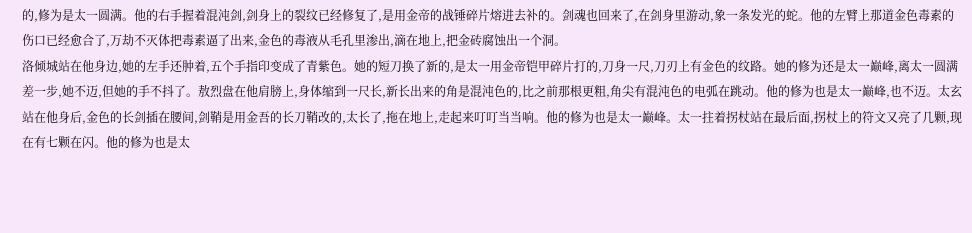的,修为是太一圆满。他的右手握着混沌剑,剑身上的裂纹已经修复了,是用金帝的战锤碎片熔进去补的。剑魂也回来了,在剑身里游动,象一条发光的蛇。他的左臂上那道金色毒素的伤口已经愈合了,万劫不灭体把毒素逼了出来,金色的毒液从毛孔里渗出,滴在地上,把金砖腐蚀出一个洞。
洛倾城站在他身边,她的左手还肿着,五个手指印变成了青紫色。她的短刀换了新的,是太一用金帝铠甲碎片打的,刀身一尺,刀刃上有金色的纹路。她的修为还是太一巅峰,离太一圆满差一步,她不迈,但她的手不抖了。敖烈盘在他肩膀上,身体缩到一尺长,新长出来的角是混沌色的,比之前那根更粗,角尖有混沌色的电弧在跳动。他的修为也是太一巅峰,也不迈。太玄站在他身后,金色的长剑插在腰间,剑鞘是用金吾的长刀鞘改的,太长了,拖在地上,走起来叮叮当当响。他的修为也是太一巅峰。太一拄着拐杖站在最后面,拐杖上的符文又亮了几颗,现在有七颗在闪。他的修为也是太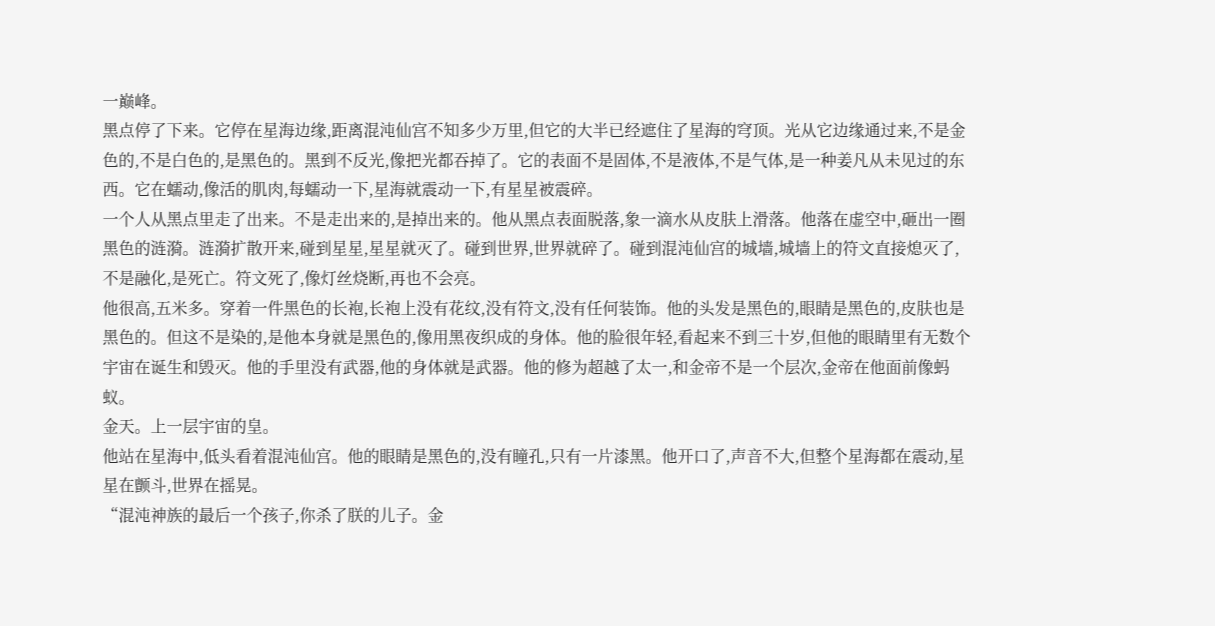一巅峰。
黑点停了下来。它停在星海边缘,距离混沌仙宫不知多少万里,但它的大半已经遮住了星海的穹顶。光从它边缘通过来,不是金色的,不是白色的,是黑色的。黑到不反光,像把光都吞掉了。它的表面不是固体,不是液体,不是气体,是一种姜凡从未见过的东西。它在蠕动,像活的肌肉,每蠕动一下,星海就震动一下,有星星被震碎。
一个人从黑点里走了出来。不是走出来的,是掉出来的。他从黑点表面脱落,象一滴水从皮肤上滑落。他落在虚空中,砸出一圈黑色的涟漪。涟漪扩散开来,碰到星星,星星就灭了。碰到世界,世界就碎了。碰到混沌仙宫的城墙,城墙上的符文直接熄灭了,不是融化,是死亡。符文死了,像灯丝烧断,再也不会亮。
他很高,五米多。穿着一件黑色的长袍,长袍上没有花纹,没有符文,没有任何装饰。他的头发是黑色的,眼睛是黑色的,皮肤也是黑色的。但这不是染的,是他本身就是黑色的,像用黑夜织成的身体。他的脸很年轻,看起来不到三十岁,但他的眼睛里有无数个宇宙在诞生和毁灭。他的手里没有武器,他的身体就是武器。他的修为超越了太一,和金帝不是一个层次,金帝在他面前像蚂蚁。
金天。上一层宇宙的皇。
他站在星海中,低头看着混沌仙宫。他的眼睛是黑色的,没有瞳孔,只有一片漆黑。他开口了,声音不大,但整个星海都在震动,星星在颤斗,世界在摇晃。
“混沌神族的最后一个孩子,你杀了朕的儿子。金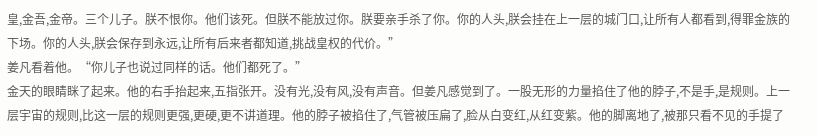皇,金吾,金帝。三个儿子。朕不恨你。他们该死。但朕不能放过你。朕要亲手杀了你。你的人头,朕会挂在上一层的城门口,让所有人都看到,得罪金族的下场。你的人头,朕会保存到永远,让所有后来者都知道,挑战皇权的代价。”
姜凡看着他。“你儿子也说过同样的话。他们都死了。”
金天的眼睛眯了起来。他的右手抬起来,五指张开。没有光,没有风,没有声音。但姜凡感觉到了。一股无形的力量掐住了他的脖子,不是手,是规则。上一层宇宙的规则,比这一层的规则更强,更硬,更不讲道理。他的脖子被掐住了,气管被压扁了,脸从白变红,从红变紫。他的脚离地了,被那只看不见的手提了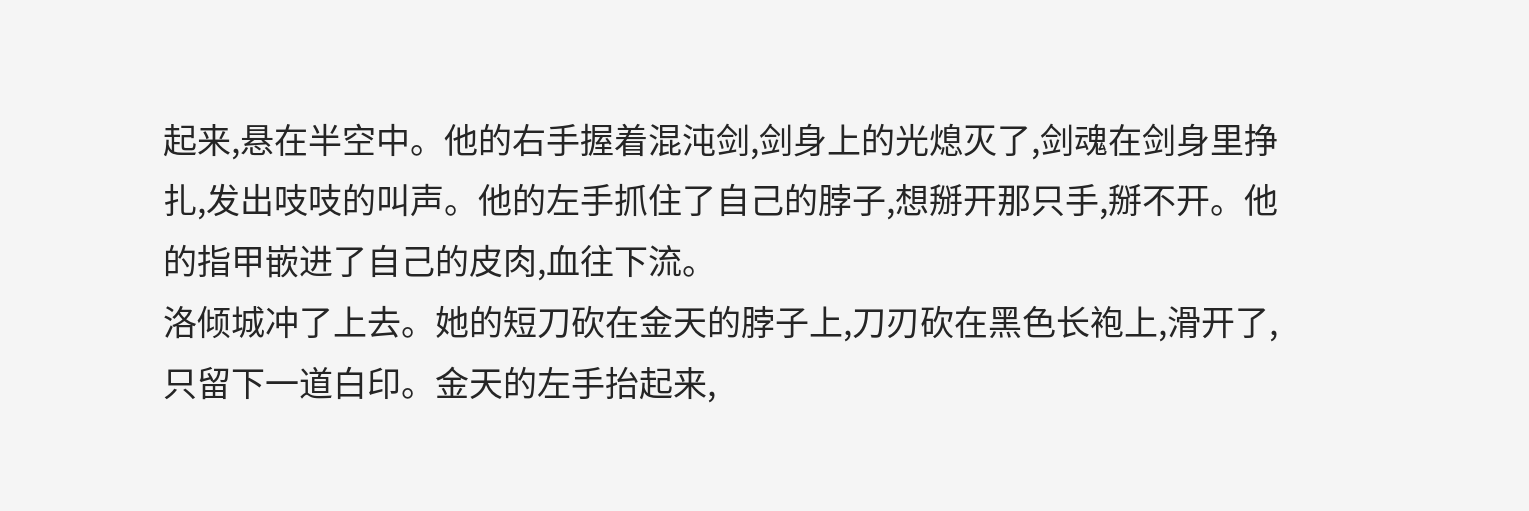起来,悬在半空中。他的右手握着混沌剑,剑身上的光熄灭了,剑魂在剑身里挣扎,发出吱吱的叫声。他的左手抓住了自己的脖子,想掰开那只手,掰不开。他的指甲嵌进了自己的皮肉,血往下流。
洛倾城冲了上去。她的短刀砍在金天的脖子上,刀刃砍在黑色长袍上,滑开了,只留下一道白印。金天的左手抬起来,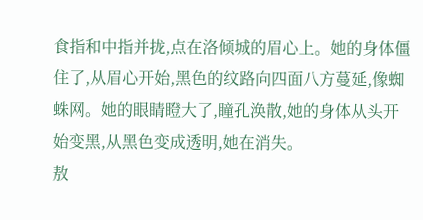食指和中指并拢,点在洛倾城的眉心上。她的身体僵住了,从眉心开始,黑色的纹路向四面八方蔓延,像蜘蛛网。她的眼睛瞪大了,瞳孔涣散,她的身体从头开始变黑,从黑色变成透明,她在消失。
敖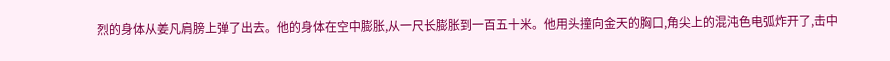烈的身体从姜凡肩膀上弹了出去。他的身体在空中膨胀,从一尺长膨胀到一百五十米。他用头撞向金天的胸口,角尖上的混沌色电弧炸开了,击中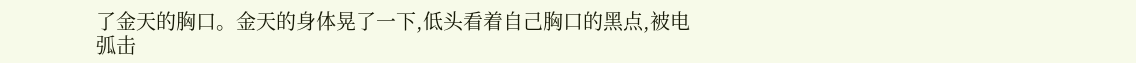了金天的胸口。金天的身体晃了一下,低头看着自己胸口的黑点,被电弧击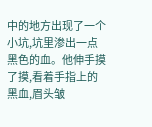中的地方出现了一个小坑,坑里渗出一点黑色的血。他伸手摸了摸,看着手指上的黑血,眉头皱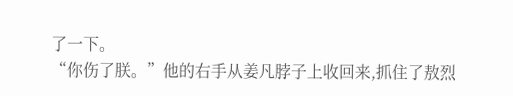了一下。
“你伤了朕。”他的右手从姜凡脖子上收回来,抓住了敖烈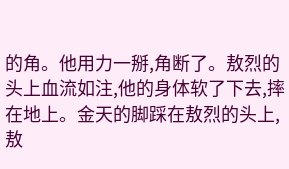的角。他用力一掰,角断了。敖烈的头上血流如注,他的身体软了下去,摔在地上。金天的脚踩在敖烈的头上,敖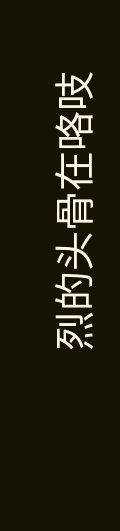烈的头骨在咯吱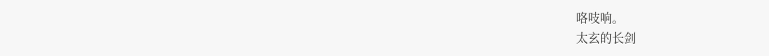咯吱响。
太玄的长剑